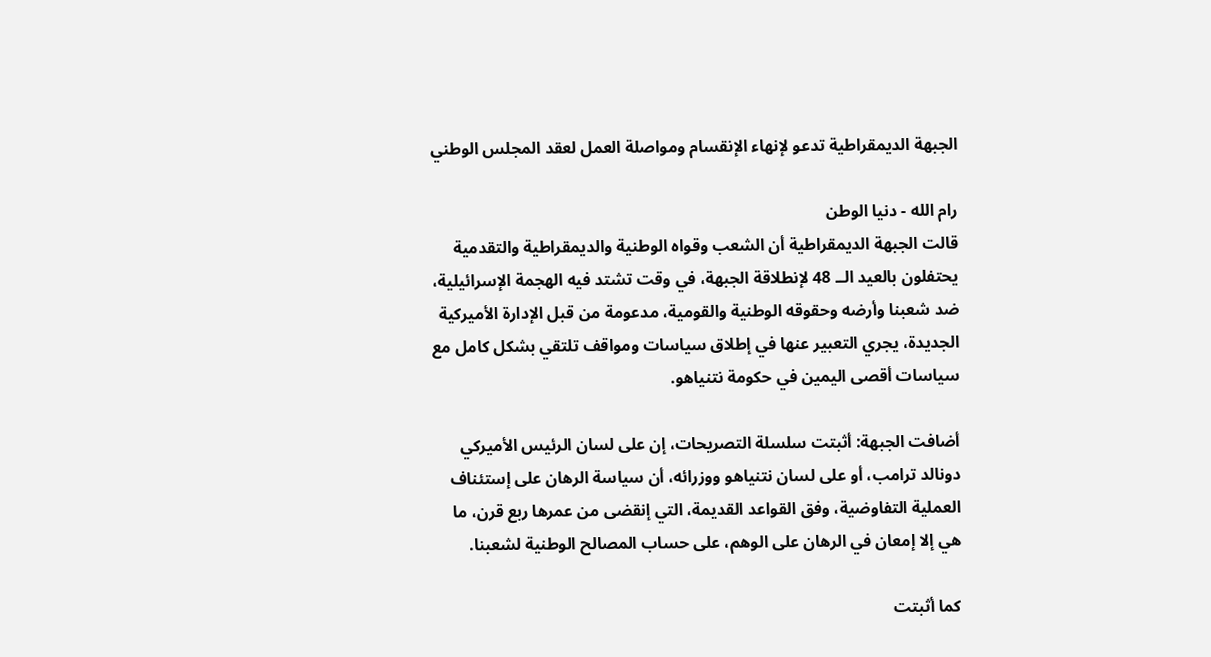الجبهة الديمقراطية تدعو لإنهاء الإنقسام ومواصلة العمل لعقد المجلس الوطني

رام الله - دنيا الوطن
قالت الجبهة الديمقراطية أن الشعب وقواه الوطنية والديمقراطية والتقدمية يحتفلون بالعيد الــ 48 لإنطلاقة الجبهة، في وقت تشتد فيه الهجمة الإسرائيلية، ضد شعبنا وأرضه وحقوقه الوطنية والقومية، مدعومة من قبل الإدارة الأميركية الجديدة، يجري التعبير عنها في إطلاق سياسات ومواقف تلتقي بشكل كامل مع سياسات أقصى اليمين في حكومة نتنياهو.

أضافت الجبهة: أثبتت سلسلة التصريحات، إن على لسان الرئيس الأميركي دونالد ترامب، أو على لسان نتنياهو ووزرائه، أن سياسة الرهان على إستئناف العملية التفاوضية، وفق القواعد القديمة، التي إنقضى من عمرها ربع قرن، ما هي إلا إمعان في الرهان على الوهم، على حساب المصالح الوطنية لشعبنا.

كما أثبتت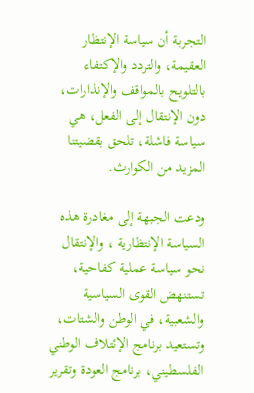التجربة أن سياسة الإنتظار العقيمة، والتردد والإكتفاء بالتلويح بالمواقف والإنذارات، دون الإنتقال إلى الفعل، هي سياسة فاشلة، تلحق بقضيتنا المزيد من الكوارث.

ودعت الجبهة إلى مغادرة هذه السياسة الإنتظارية ، والإنتقال نحو سياسة عملية كفاحية، تستنهض القوى السياسية والشعبية، في الوطن والشتات، وتستعيد برنامج الإئتلاف الوطني الفلسطيني، برنامج العودة وتقرير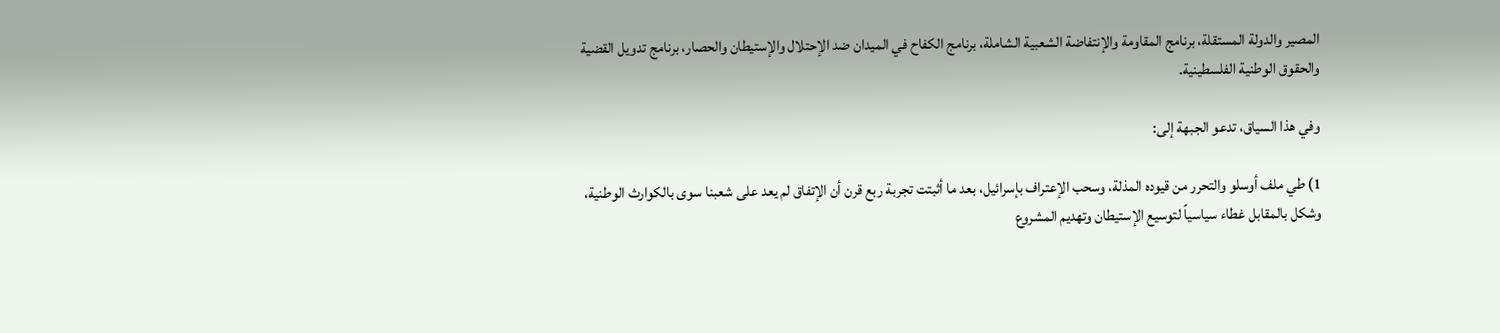المصير والدولة المستقلة، برنامج المقاومة والإنتفاضة الشعبية الشاملة، برنامج الكفاح في الميدان ضد الإحتلال والإستيطان والحصار، برنامج تدويل القضية والحقوق الوطنية الفلسطينية.

وفي هذا السياق، تدعو الجبهة إلى:

1) طي ملف أوسلو والتحرر من قيوده المذلة، وسحب الإعتراف بإسرائيل، بعد ما أثبتت تجربة ربع قرن أن الإتفاق لم يعد على شعبنا سوى بالكوارث الوطنية، وشكل بالمقابل غطاء سياسياً لتوسيع الإستيطان وتهديم المشروع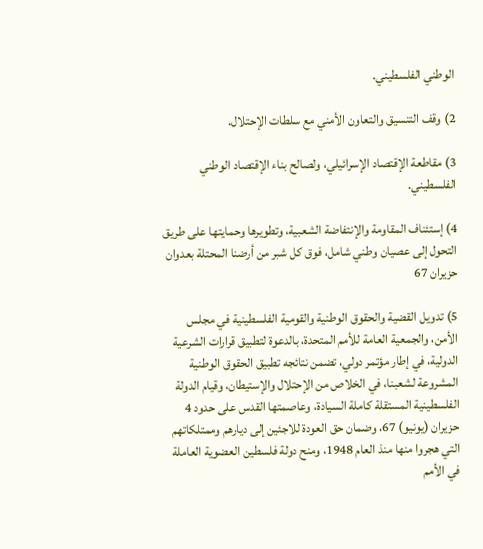الوطني الفلسطيني.

2) وقف التنسيق والتعاون الأمني مع سلطات الإحتلال.

3) مقاطعة الإقتصاد الإسرائيلي، ولصالح بناء الإقتصاد الوطني الفلسطيني.

4) إستئناف المقاومة والإنتفاضة الشعبية، وتطويرها وحمايتها على طريق التحول إلى عصيان وطني شامل، فوق كل شبر من أرضنا المحتلة بعدوان حزيران 67

5) تدويل القضية والحقوق الوطنية والقومية الفلسطينية في مجلس الأمن، والجمعية العامة للأمم المتحدة، بالدعوة لتطبيق قرارات الشرعية الدولية، في إطار مؤتمر دولي، تضمن نتائجه تطبيق الحقوق الوطنية المشروعة لشعبنا، في الخلاص من الإحتلال والإستيطان، وقيام الدولة الفلسطينية المستقلة كاملة السيادة، وعاصمتها القدس على حدود 4 حزيران (يونيو) 67، وضمان حق العودة للاجئين إلى ديارهم وممتلكاتهم التي هجروا منها منذ العام 1948، ومنح دولة فلسطين العضوية العاملة في الأمم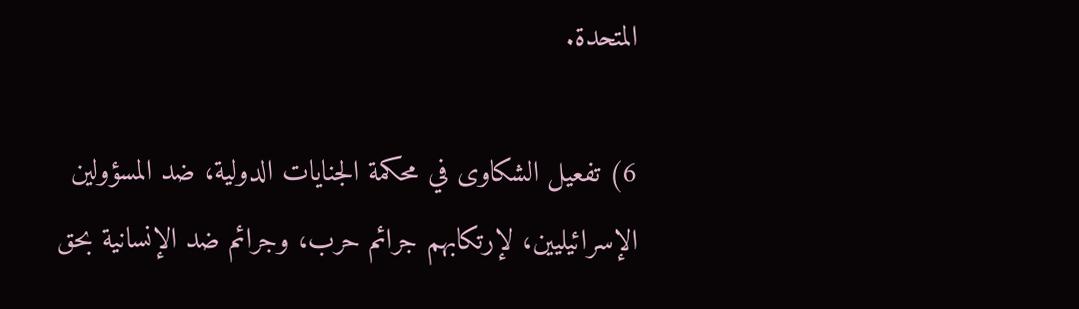المتحدة.

6) تفعيل الشكاوى في محكمة الجنايات الدولية، ضد المسؤولين الإسرائيليين، لإرتكابهم جرائم حرب، وجرائم ضد الإنسانية بحق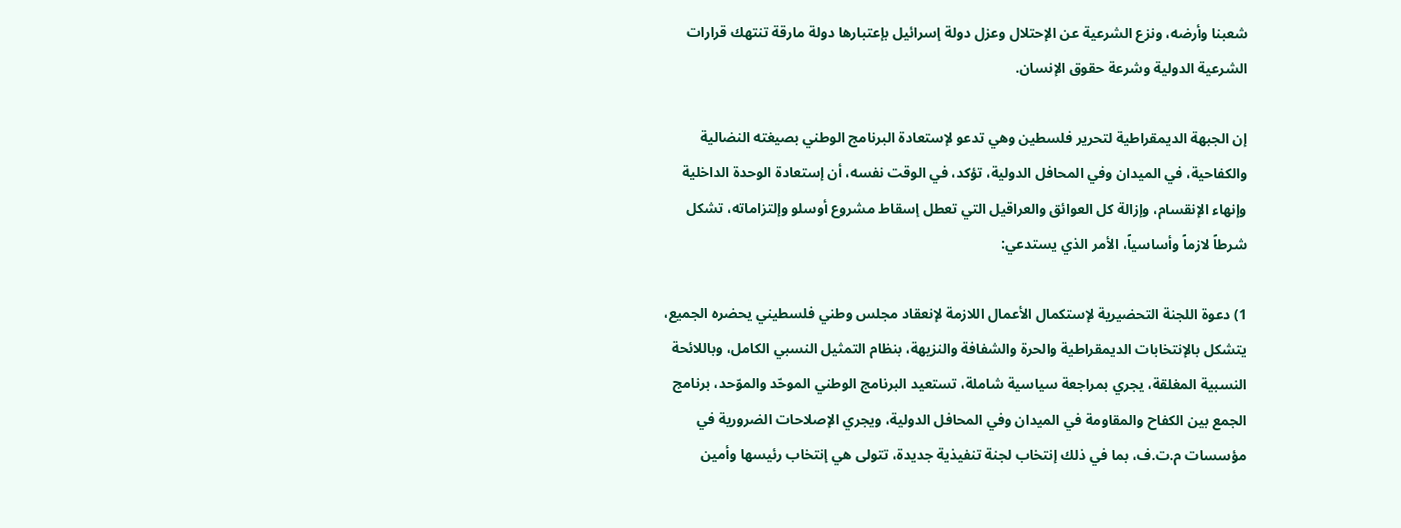شعبنا وأرضه، ونزع الشرعية عن الإحتلال وعزل دولة إسرائيل بإعتبارها دولة مارقة تنتهك قرارات الشرعية الدولية وشرعة حقوق الإنسان.

إن الجبهة الديمقراطية لتحرير فلسطين وهي تدعو لإستعادة البرنامج الوطني بصيغته النضالية والكفاحية، في الميدان وفي المحافل الدولية، تؤكد، في الوقت نفسه، أن إستعادة الوحدة الداخلية وإنهاء الإنقسام، وإزالة كل العوائق والعراقيل التي تعطل إسقاط مشروع أوسلو وإلتزاماته، تشكل شرطاً لازماً وأساسياً، الأمر الذي يستدعي:

1) دعوة اللجنة التحضيرية لإستكمال الأعمال اللازمة لإنعقاد مجلس وطني فلسطيني يحضره الجميع، يتشكل بالإنتخابات الديمقراطية والحرة والشفافة والنزيهة، بنظام التمثيل النسبي الكامل، وباللائحة النسبية المغلقة، يجري بمراجعة سياسية شاملة، تستعيد البرنامج الوطني الموحّد والموّحد، برنامج الجمع بين الكفاح والمقاومة في الميدان وفي المحافل الدولية، ويجري الإصلاحات الضرورية في مؤسسات م.ت.ف، بما في ذلك إنتخاب لجنة تنفيذية جديدة، تتولى هي إنتخاب رئيسها وأمين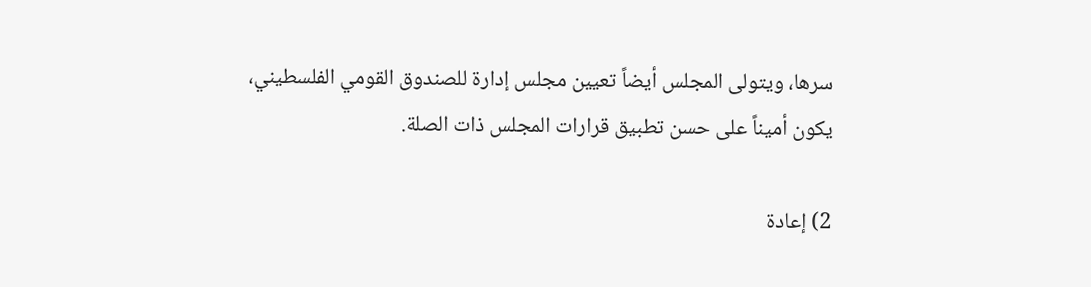سرها، ويتولى المجلس أيضاً تعيين مجلس إدارة للصندوق القومي الفلسطيني، يكون أميناً على حسن تطبيق قرارات المجلس ذات الصلة.

2) إعادة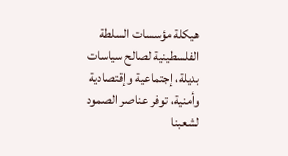هيكلة مؤسسات السلطة الفلسطينية لصالح سياسات بديلة، إجتماعية وإقتصادية وأمنية، توفر عناصر الصمود لشعبنا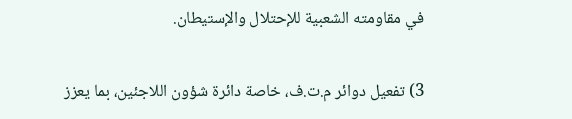في مقاومته الشعبية للإحتلال والإستيطان.

3) تفعيل دوائر م.ت.ف، خاصة دائرة شؤون اللاجئين، بما يعزز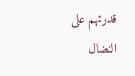قدرتهم على النضال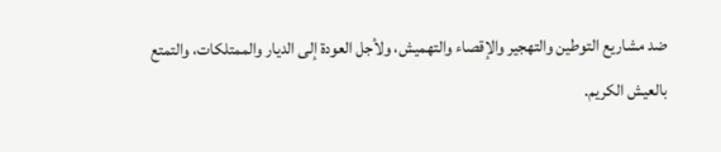ضد مشاريع التوطين والتهجير والإقصاء والتهميش، ولأجل العودة إلى الديار والممتلكات، والتمتع بالعيش الكريم.